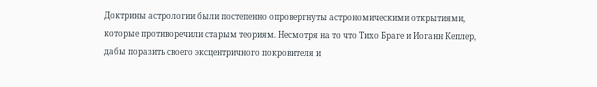Доктрины астрологии были постепенно опровергнуты астрономическими открытиями, которые противоречили старым теориям. Несмотря на то что Тихо Браге и Иоганн Кеплер, дабы поразить своего эксцентричного покровителя и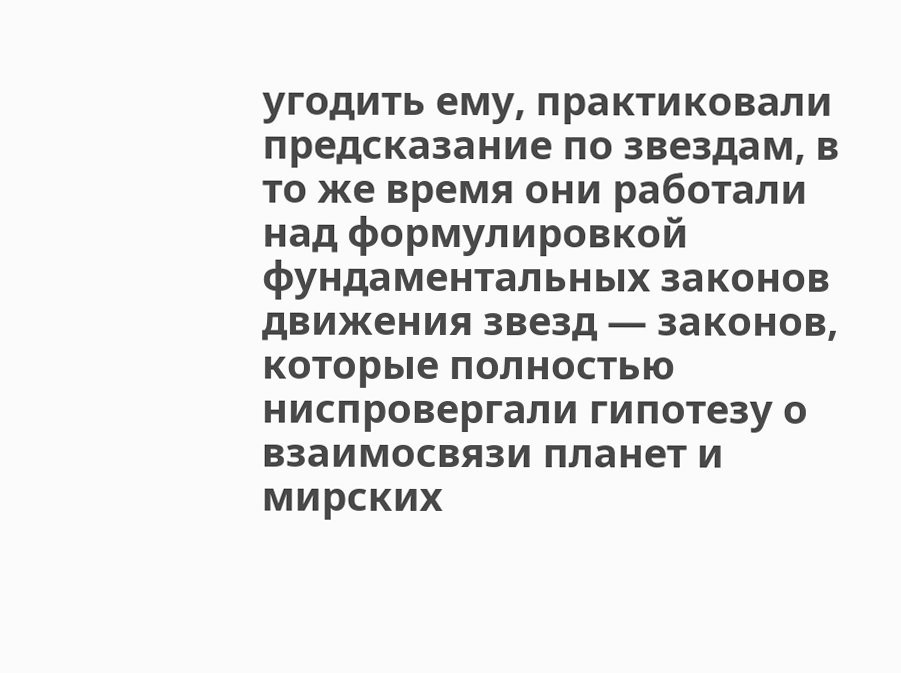угодить ему, практиковали предсказание по звездам, в то же время они работали над формулировкой фундаментальных законов движения звезд — законов, которые полностью ниспровергали гипотезу о взаимосвязи планет и мирских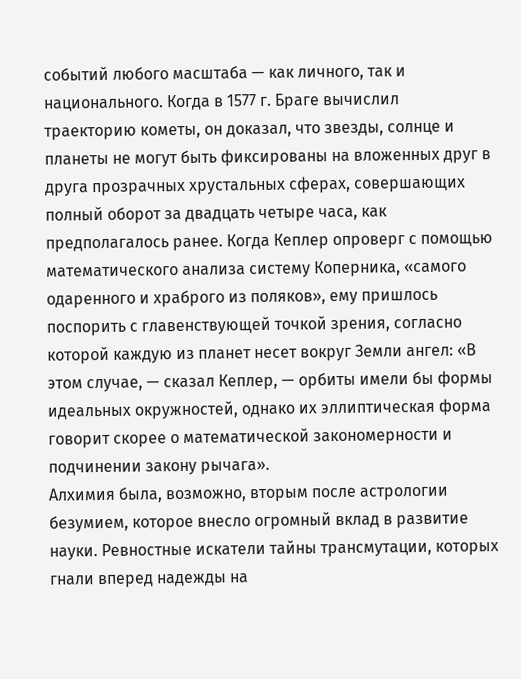событий любого масштаба — как личного, так и национального. Когда в 1577 г. Браге вычислил траекторию кометы, он доказал, что звезды, солнце и планеты не могут быть фиксированы на вложенных друг в друга прозрачных хрустальных сферах, совершающих полный оборот за двадцать четыре часа, как предполагалось ранее. Когда Кеплер опроверг с помощью математического анализа систему Коперника, «самого одаренного и храброго из поляков», ему пришлось поспорить с главенствующей точкой зрения, согласно которой каждую из планет несет вокруг Земли ангел: «В этом случае, — сказал Кеплер, — орбиты имели бы формы идеальных окружностей, однако их эллиптическая форма говорит скорее о математической закономерности и подчинении закону рычага».
Алхимия была, возможно, вторым после астрологии безумием, которое внесло огромный вклад в развитие науки. Ревностные искатели тайны трансмутации, которых гнали вперед надежды на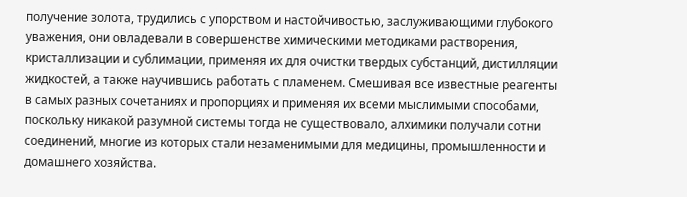получение золота, трудились с упорством и настойчивостью, заслуживающими глубокого уважения, они овладевали в совершенстве химическими методиками растворения, кристаллизации и сублимации, применяя их для очистки твердых субстанций, дистилляции жидкостей, а также научившись работать с пламенем. Смешивая все известные реагенты в самых разных сочетаниях и пропорциях и применяя их всеми мыслимыми способами, поскольку никакой разумной системы тогда не существовало, алхимики получали сотни соединений, многие из которых стали незаменимыми для медицины, промышленности и домашнего хозяйства.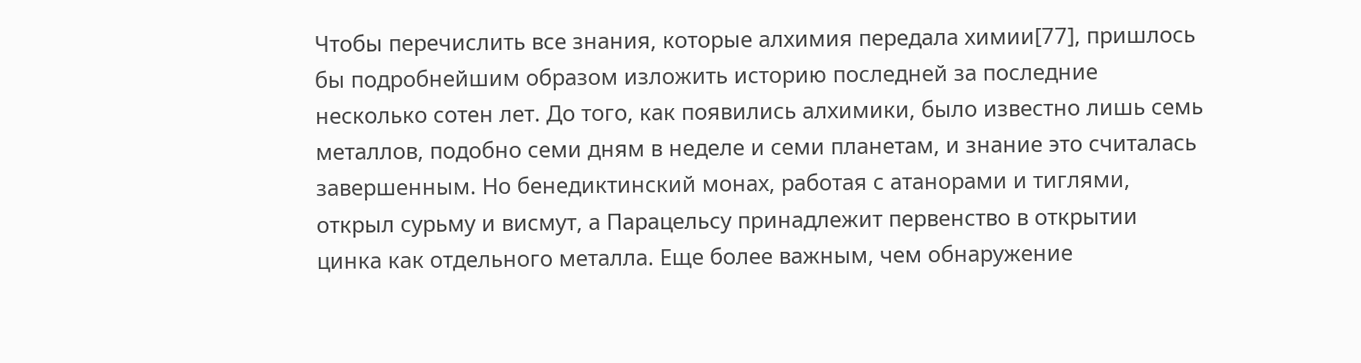Чтобы перечислить все знания, которые алхимия передала химии[77], пришлось бы подробнейшим образом изложить историю последней за последние несколько сотен лет. До того, как появились алхимики, было известно лишь семь металлов, подобно семи дням в неделе и семи планетам, и знание это считалась завершенным. Но бенедиктинский монах, работая с атанорами и тиглями, открыл сурьму и висмут, а Парацельсу принадлежит первенство в открытии цинка как отдельного металла. Еще более важным, чем обнаружение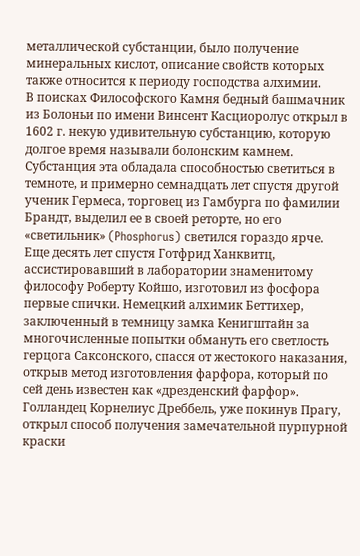металлической субстанции, было получение минеральных кислот, описание свойств которых также относится к периоду господства алхимии.
В поисках Философского Камня бедный башмачник из Болоньи по имени Винсент Касциоролус открыл в 1602 г. некую удивительную субстанцию, которую долгое время называли болонским камнем. Субстанция эта обладала способностью светиться в темноте, и примерно семнадцать лет спустя другой ученик Гермеса, торговец из Гамбурга по фамилии Брандт, выделил ее в своей реторте, но его «светильник» (Phosphorus) светился гораздо ярче. Еще десять лет спустя Готфрид Ханквитц, ассистировавший в лаборатории знаменитому философу Роберту Койшо, изготовил из фосфора первые спички. Немецкий алхимик Беттихер, заключенный в темницу замка Кенигштайн за многочисленные попытки обмануть его светлость герцога Саксонского, спасся от жестокого наказания, открыв метод изготовления фарфора, который по сей день известен как «дрезденский фарфор».
Голландец Корнелиус Дреббель, уже покинув Прагу, открыл способ получения замечательной пурпурной краски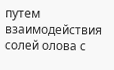путем взаимодействия солей олова с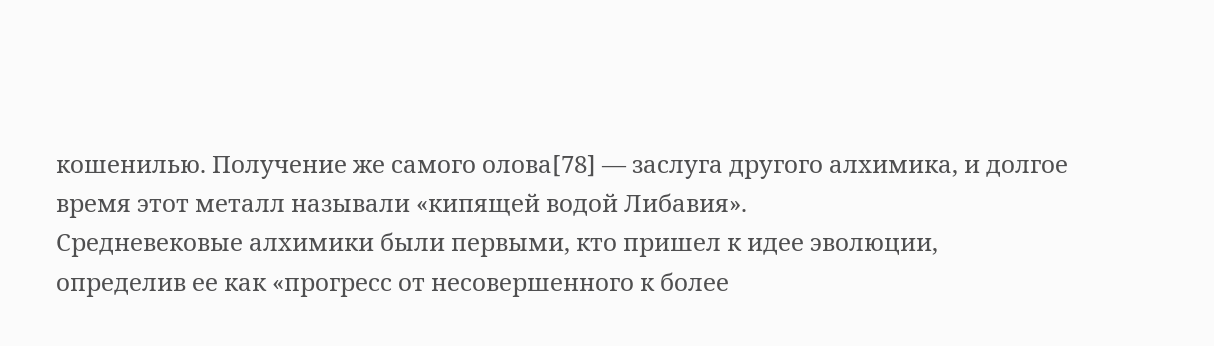кошенилью. Получение же самого олова[78] — заслуга другого алхимика, и долгое время этот металл называли «кипящей водой Либавия».
Средневековые алхимики были первыми, кто пришел к идее эволюции, определив ее как «прогресс от несовершенного к более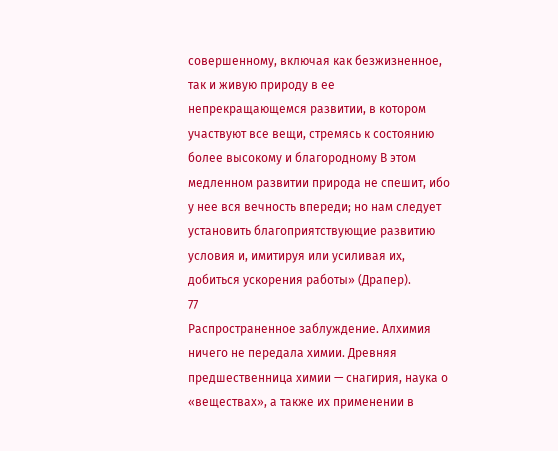совершенному, включая как безжизненное, так и живую природу в ее непрекращающемся развитии, в котором участвуют все вещи, стремясь к состоянию более высокому и благородному В этом медленном развитии природа не спешит, ибо у нее вся вечность впереди; но нам следует установить благоприятствующие развитию условия и, имитируя или усиливая их, добиться ускорения работы» (Драпер).
77
Распространенное заблуждение. Алхимия ничего не передала химии. Древняя предшественница химии — снагирия, наука о «веществах», а также их применении в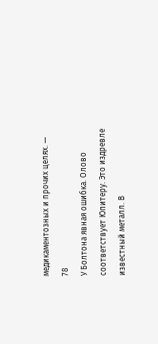медикаментозных и прочих целях. —
78
У Болтона явная ошибка. Олово соответствует Юпитеру. Это издревле известный металл. В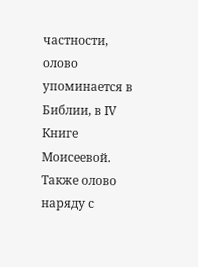частности, олово упоминается в Библии, в IV Книге Моисеевой. Также олово наряду с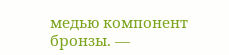медью компонент бронзы. —